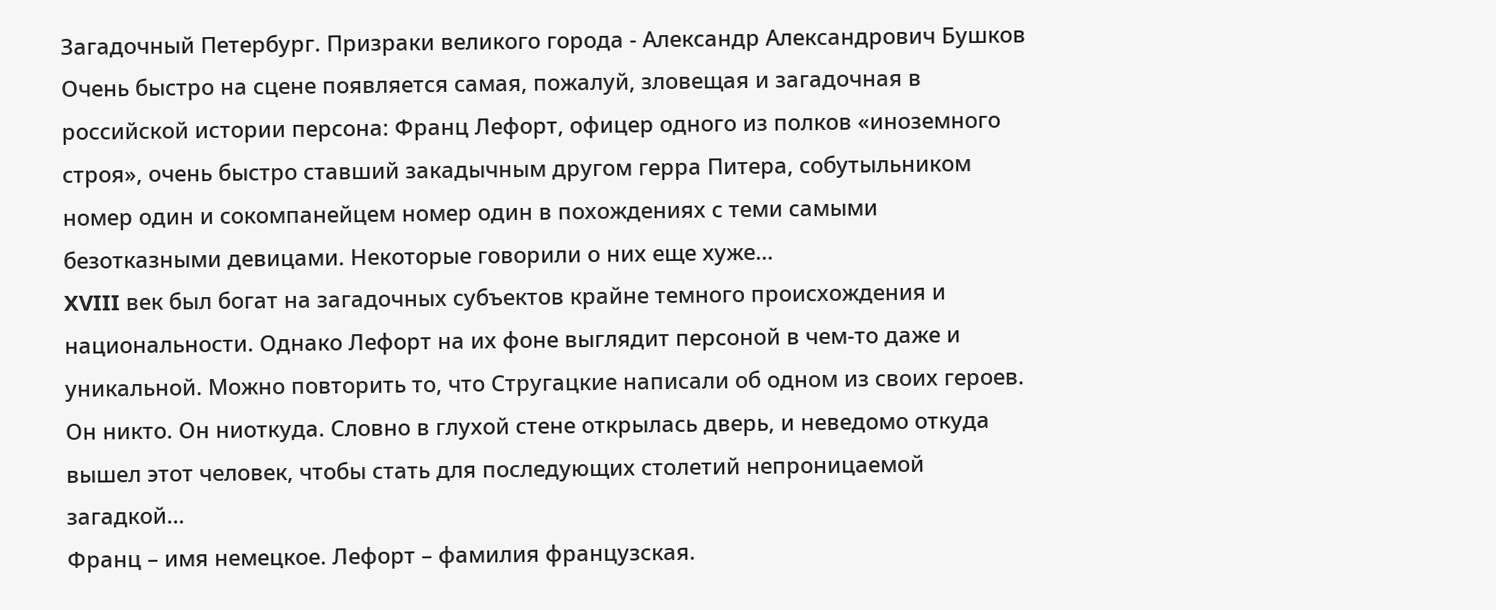Загадочный Петербург. Призраки великого города - Александр Александрович Бушков
Очень быстро на сцене появляется самая, пожалуй, зловещая и загадочная в российской истории персона: Франц Лефорт, офицер одного из полков «иноземного строя», очень быстро ставший закадычным другом герра Питера, собутыльником номер один и сокомпанейцем номер один в похождениях с теми самыми безотказными девицами. Некоторые говорили о них еще хуже…
XVIII век был богат на загадочных субъектов крайне темного происхождения и национальности. Однако Лефорт на их фоне выглядит персоной в чем-то даже и уникальной. Можно повторить то, что Стругацкие написали об одном из своих героев. Он никто. Он ниоткуда. Словно в глухой стене открылась дверь, и неведомо откуда вышел этот человек, чтобы стать для последующих столетий непроницаемой загадкой…
Франц – имя немецкое. Лефорт – фамилия французская.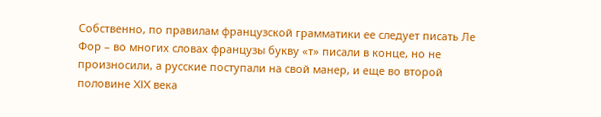Собственно, по правилам французской грамматики ее следует писать Ле Фор – во многих словах французы букву «т» писали в конце, но не произносили, а русские поступали на свой манер, и еще во второй половине XIX века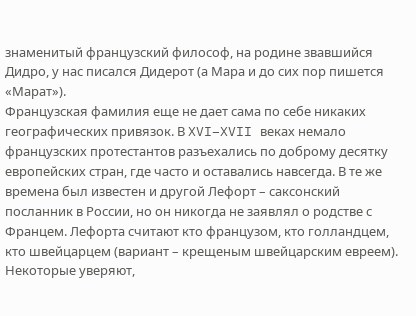знаменитый французский философ, на родине звавшийся Дидро, у нас писался Дидерот (а Мара и до сих пор пишется «Марат»).
Французская фамилия еще не дает сама по себе никаких географических привязок. В XVI–XVII веках немало французских протестантов разъехались по доброму десятку европейских стран, где часто и оставались навсегда. В те же времена был известен и другой Лефорт – саксонский посланник в России, но он никогда не заявлял о родстве с Францем. Лефорта считают кто французом, кто голландцем, кто швейцарцем (вариант – крещеным швейцарским евреем). Некоторые уверяют,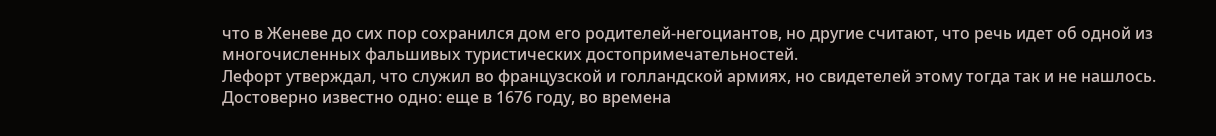что в Женеве до сих пор сохранился дом его родителей-негоциантов, но другие считают, что речь идет об одной из многочисленных фальшивых туристических достопримечательностей.
Лефорт утверждал, что служил во французской и голландской армиях, но свидетелей этому тогда так и не нашлось. Достоверно известно одно: еще в 1676 году, во времена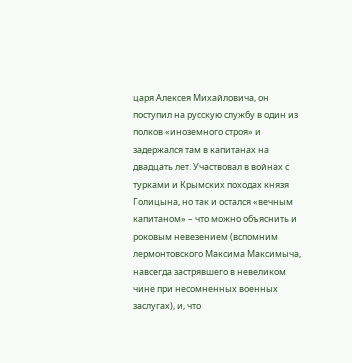царя Алексея Михайловича, он поступил на русскую службу в один из полков «иноземного строя» и задержался там в капитанах на двадцать лет. Участвовал в войнах с турками и Крымских походах князя Голицына, но так и остался «вечным капитаном» – что можно объяснить и роковым невезением (вспомним лермонтовского Максима Максимыча, навсегда застрявшего в невеликом чине при несомненных военных заслугах), и, что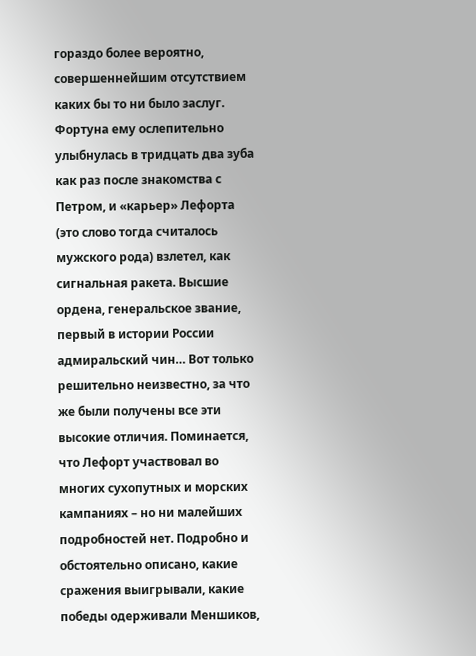гораздо более вероятно, совершеннейшим отсутствием каких бы то ни было заслуг.
Фортуна ему ослепительно улыбнулась в тридцать два зуба как раз после знакомства с Петром, и «карьер» Лефорта (это слово тогда считалось мужского рода) взлетел, как сигнальная ракета. Высшие ордена, генеральское звание, первый в истории России адмиральский чин… Вот только решительно неизвестно, за что же были получены все эти высокие отличия. Поминается, что Лефорт участвовал во многих сухопутных и морских кампаниях – но ни малейших подробностей нет. Подробно и обстоятельно описано, какие сражения выигрывали, какие победы одерживали Меншиков,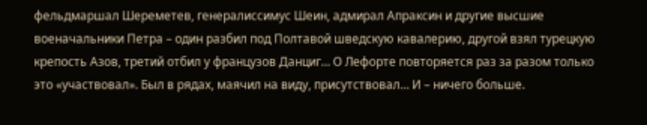фельдмаршал Шереметев, генералиссимус Шеин, адмирал Апраксин и другие высшие военачальники Петра – один разбил под Полтавой шведскую кавалерию, другой взял турецкую крепость Азов, третий отбил у французов Данциг… О Лефорте повторяется раз за разом только это «участвовал». Был в рядах, маячил на виду, присутствовал… И – ничего больше.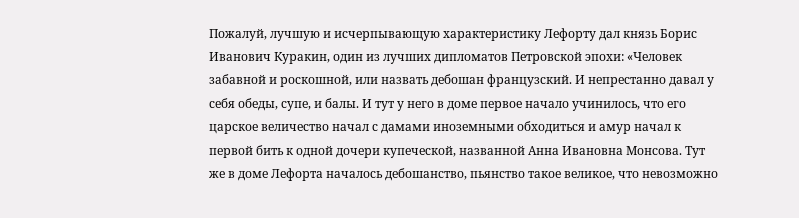Пожалуй, лучшую и исчерпывающую характеристику Лефорту дал князь Борис Иванович Куракин, один из лучших дипломатов Петровской эпохи: «Человек забавной и роскошной, или назвать дебошан французский. И непрестанно давал у себя обеды, супе, и балы. И тут у него в доме первое начало учинилось, что его царское величество начал с дамами иноземными обходиться и амур начал к первой бить к одной дочери купеческой, названной Анна Ивановна Монсова. Тут же в доме Лефорта началось дебошанство, пьянство такое великое, что невозможно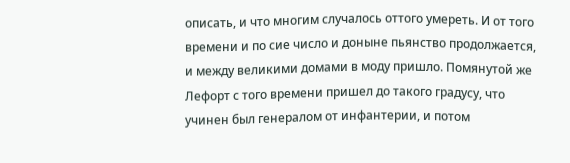описать, и что многим случалось оттого умереть. И от того времени и по сие число и доныне пьянство продолжается, и между великими домами в моду пришло. Помянутой же Лефорт с того времени пришел до такого градусу, что учинен был генералом от инфантерии, и потом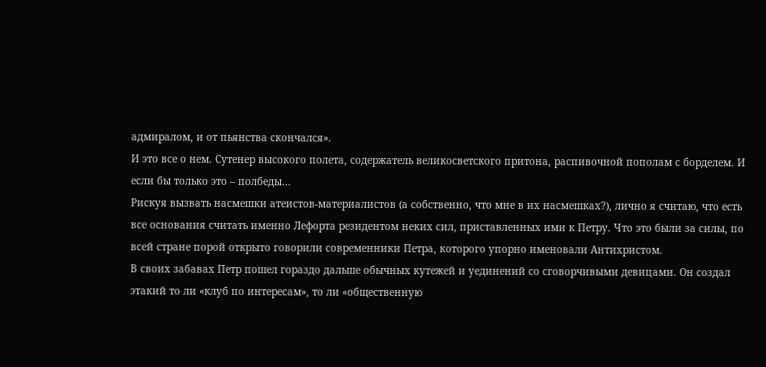адмиралом, и от пьянства скончался».
И это все о нем. Сутенер высокого полета, содержатель великосветского притона, распивочной пополам с борделем. И если бы только это – полбеды…
Рискуя вызвать насмешки атеистов-материалистов (а собственно, что мне в их насмешках?), лично я считаю, что есть все основания считать именно Лефорта резидентом неких сил, приставленных ими к Петру. Что это были за силы, по всей стране порой открыто говорили современники Петра, которого упорно именовали Антихристом.
В своих забавах Петр пошел гораздо дальше обычных кутежей и уединений со сговорчивыми девицами. Он создал этакий то ли «клуб по интересам», то ли «общественную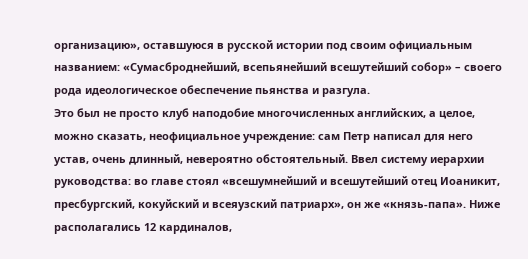организацию», оставшуюся в русской истории под своим официальным названием: «Сумасброднейший, всепьянейший всешутейший собор» – своего рода идеологическое обеспечение пьянства и разгула.
Это был не просто клуб наподобие многочисленных английских, а целое, можно сказать, неофициальное учреждение: сам Петр написал для него устав, очень длинный, невероятно обстоятельный. Ввел систему иерархии руководства: во главе стоял «всешумнейший и всешутейший отец Иоаникит, пресбургский, кокуйский и всеяузский патриарх», он же «князь-папа». Ниже располагались 12 кардиналов,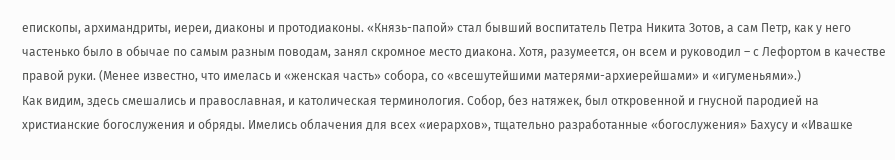епископы, архимандриты, иереи, диаконы и протодиаконы. «Князь-папой» стал бывший воспитатель Петра Никита Зотов, а сам Петр, как у него частенько было в обычае по самым разным поводам, занял скромное место диакона. Хотя, разумеется, он всем и руководил – с Лефортом в качестве правой руки. (Менее известно, что имелась и «женская часть» собора, со «всешутейшими матерями-архиерейшами» и «игуменьями».)
Как видим, здесь смешались и православная, и католическая терминология. Собор, без натяжек, был откровенной и гнусной пародией на христианские богослужения и обряды. Имелись облачения для всех «иерархов», тщательно разработанные «богослужения» Бахусу и «Ивашке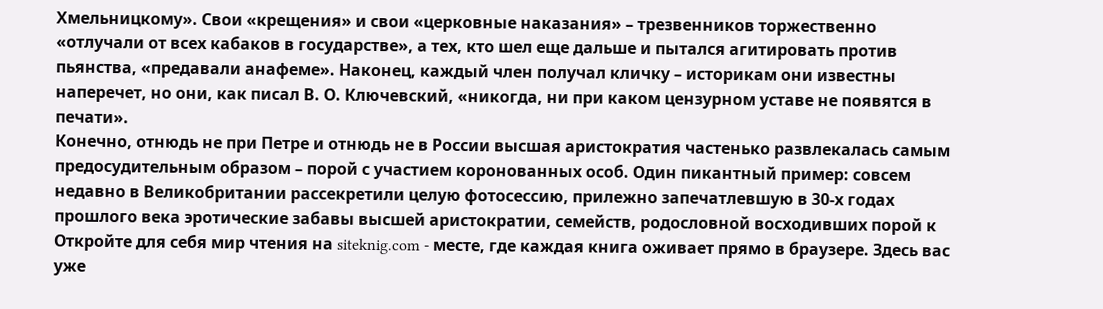Хмельницкому». Свои «крещения» и свои «церковные наказания» – трезвенников торжественно «отлучали от всех кабаков в государстве», а тех, кто шел еще дальше и пытался агитировать против пьянства, «предавали анафеме». Наконец, каждый член получал кличку – историкам они известны наперечет, но они, как писал В. О. Ключевский, «никогда, ни при каком цензурном уставе не появятся в печати».
Конечно, отнюдь не при Петре и отнюдь не в России высшая аристократия частенько развлекалась самым предосудительным образом – порой с участием коронованных особ. Один пикантный пример: совсем недавно в Великобритании рассекретили целую фотосессию, прилежно запечатлевшую в 30-х годах прошлого века эротические забавы высшей аристократии, семейств, родословной восходивших порой к
Откройте для себя мир чтения на siteknig.com - месте, где каждая книга оживает прямо в браузере. Здесь вас уже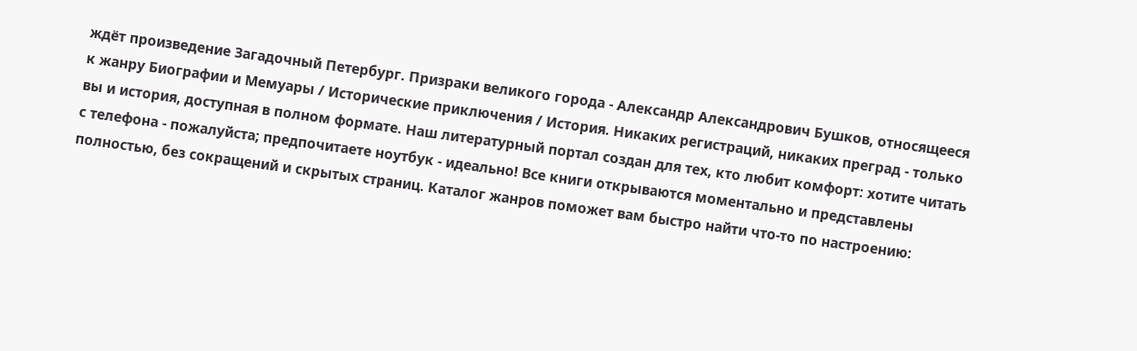ждёт произведение Загадочный Петербург. Призраки великого города - Александр Александрович Бушков, относящееся к жанру Биографии и Мемуары / Исторические приключения / История. Никаких регистраций, никаких преград - только вы и история, доступная в полном формате. Наш литературный портал создан для тех, кто любит комфорт: хотите читать с телефона - пожалуйста; предпочитаете ноутбук - идеально! Все книги открываются моментально и представлены полностью, без сокращений и скрытых страниц. Каталог жанров поможет вам быстро найти что-то по настроению: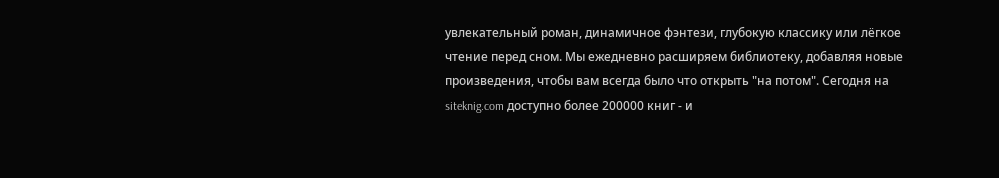увлекательный роман, динамичное фэнтези, глубокую классику или лёгкое чтение перед сном. Мы ежедневно расширяем библиотеку, добавляя новые произведения, чтобы вам всегда было что открыть "на потом". Сегодня на siteknig.com доступно более 200000 книг - и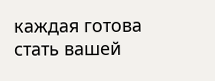каждая готова стать вашей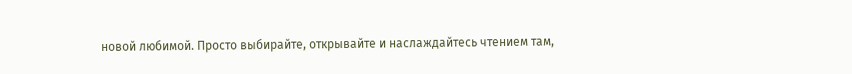новой любимой. Просто выбирайте, открывайте и наслаждайтесь чтением там,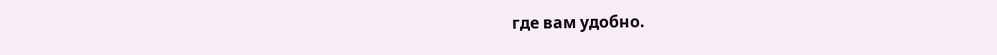где вам удобно.